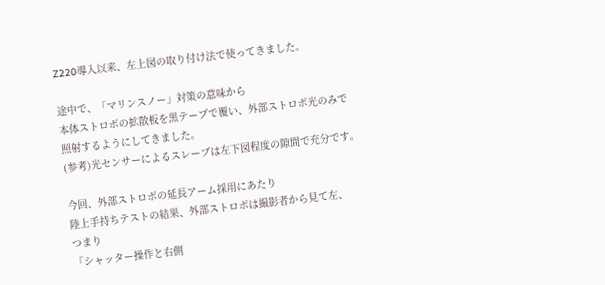Z220導入以来、左上図の取り付け法で使ってきました。

途中で、「マリンスノー」対策の意味から
本体ストロボの拡散板を黒テープで覆い、外部ストロボ光のみで
照射するようにしてきました。
(参考)光センサーによるスレーブは左下図程度の隙間で充分です。

今回、外部ストロボの延長アーム採用にあたり
陸上手持ちテストの結果、外部ストロボは撮影者から見て左、
つまり
「シャッター操作と右側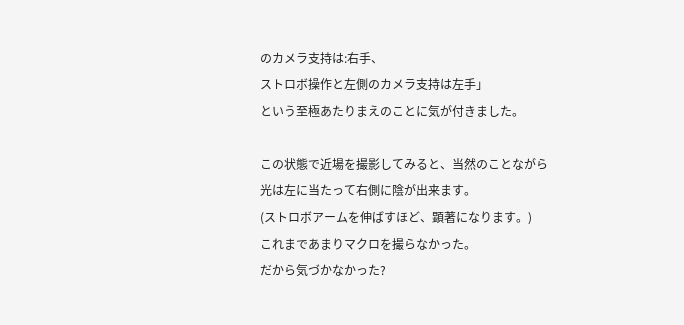のカメラ支持は:右手、
ストロボ操作と左側のカメラ支持は左手」
という至極あたりまえのことに気が付きました。

この状態で近場を撮影してみると、当然のことながら
光は左に当たって右側に陰が出来ます。
(ストロボアームを伸ばすほど、顕著になります。)
これまであまりマクロを撮らなかった。
だから気づかなかった?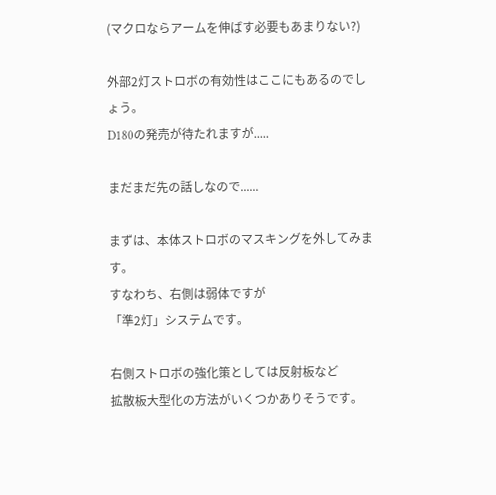(マクロならアームを伸ばす必要もあまりない?)

外部2灯ストロボの有効性はここにもあるのでしょう。
D180の発売が待たれますが.....

まだまだ先の話しなので......

まずは、本体ストロボのマスキングを外してみます。
すなわち、右側は弱体ですが
「準2灯」システムです。

右側ストロボの強化策としては反射板など
拡散板大型化の方法がいくつかありそうです。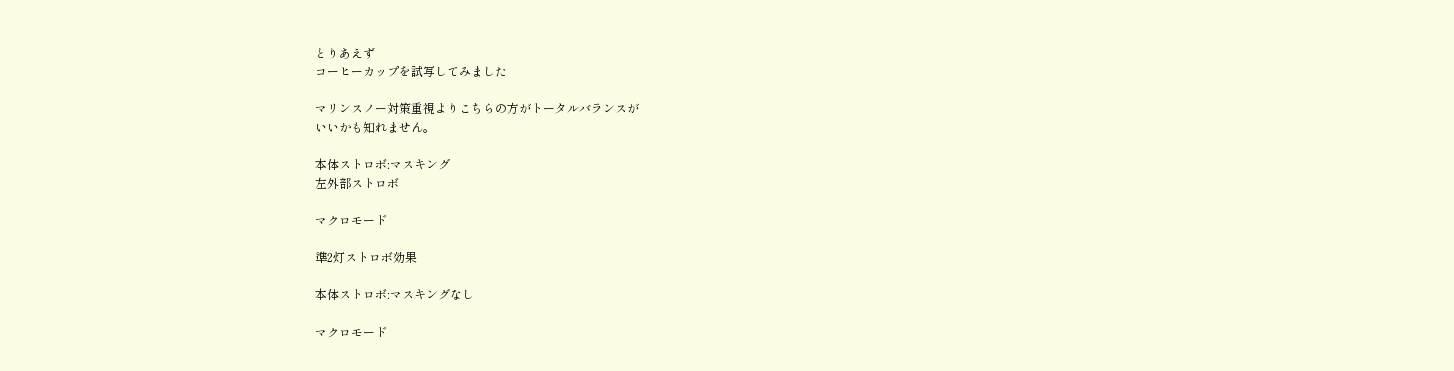とりあえず
コーヒーカップを試写してみました

マリンスノー対策重視よりこちらの方がトータルバランスが
いいかも知れません。

本体ストロボ:マスキング
左外部ストロボ

マクロモード

準2灯ストロボ効果

本体ストロボ:マスキングなし

マクロモード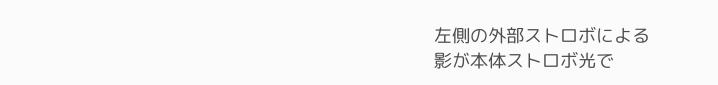左側の外部ストロボによる
影が本体ストロボ光で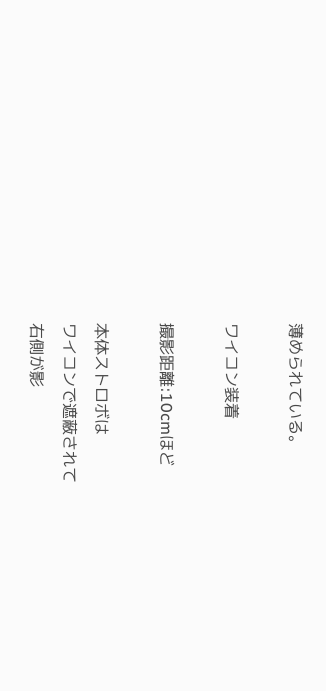薄められている。

ワイコン装着

撮影距離:10cmほど

本体ストロボは
ワイコンで遮蔽されて
右側が影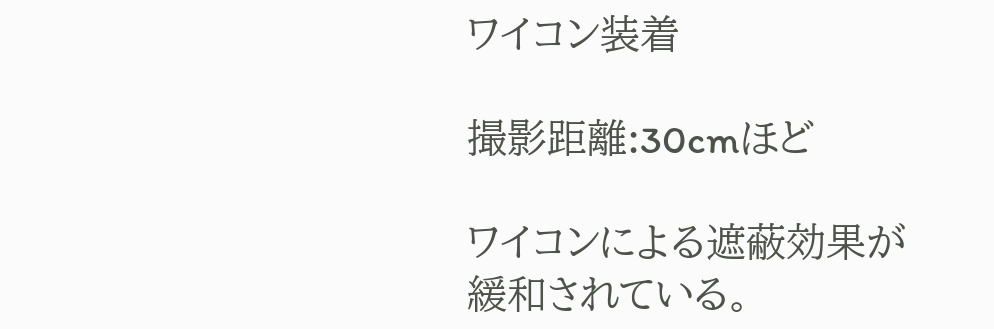ワイコン装着

撮影距離:30cmほど

ワイコンによる遮蔽効果が
緩和されている。